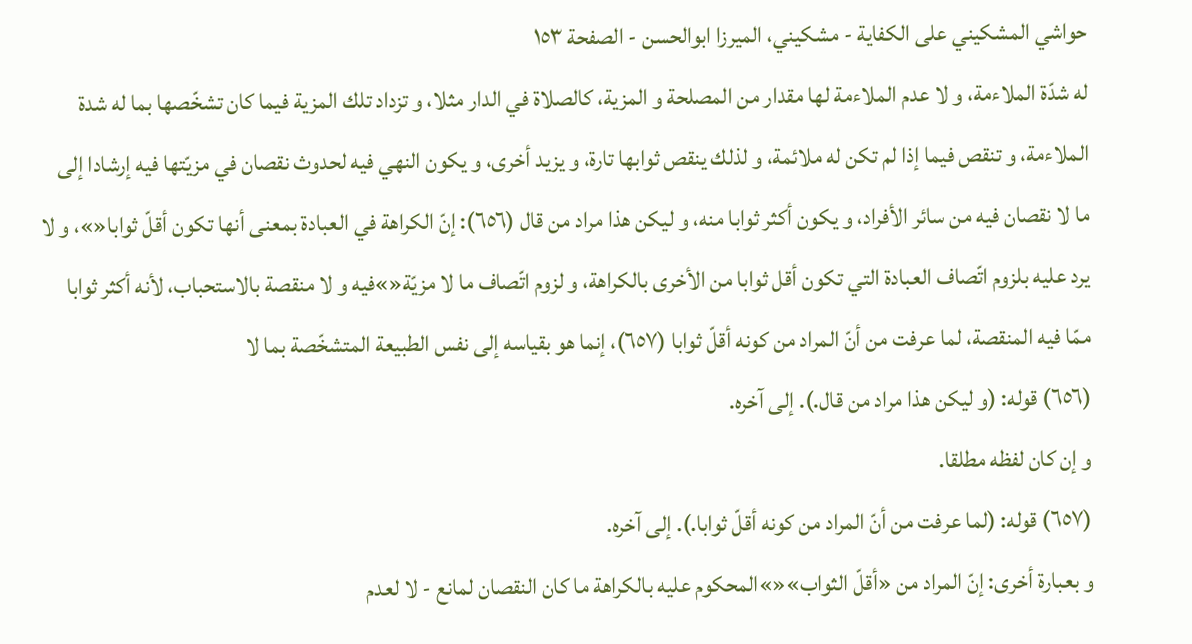حواشي المشكيني علی الكفاية - مشکیني، الميرزا ابوالحسن - الصفحة ١٥٣
له شدّة الملاءمة، و لا عدم الملاءمة لها مقدار من المصلحة و المزية، كالصلاة في الدار مثلا، و تزداد تلك المزية فيما كان تشخّصها بما له شدة الملاءمة، و تنقص فيما إذا لم تكن له ملائمة، و لذلك ينقص ثوابها تارة، و يزيد أخرى، و يكون النهي فيه لحدوث نقصان في مزيّتها فيه إرشادا إلى ما لا نقصان فيه من سائر الأفراد، و يكون أكثر ثوابا منه، و ليكن هذا مراد من قال (٦٥٦): إنّ الكراهة في العبادة بمعنى أنها تكون أقلّ ثوابا«»، و لا يرد عليه بلزوم اتّصاف العبادة التي تكون أقل ثوابا من الأخرى بالكراهة، و لزوم اتّصاف ما لا مزيّة«»فيه و لا منقصة بالاستحباب، لأنه أكثر ثوابا ممّا فيه المنقصة، لما عرفت من أنّ المراد من كونه أقلّ ثوابا (٦٥٧)، إنما هو بقياسه إلى نفس الطبيعة المتشخّصة بما لا
(٦٥٦) قوله: (و ليكن هذا مراد من قال.). إلى آخره.
و إن كان لفظه مطلقا.
(٦٥٧) قوله: (لما عرفت من أنّ المراد من كونه أقلّ ثوابا.). إلى آخره.
و بعبارة أخرى: إنّ المراد من «أقلّ الثواب»«»المحكوم عليه بالكراهة ما كان النقصان لمانع - لا لعدم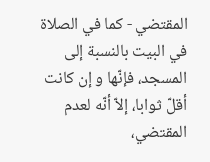المقتضي - كما في الصلاة في البيت بالنسبة إلى المسجد، فإنّها و إن كانت أقلّ ثوابا، إلاّ أنّه لعدم المقتضي،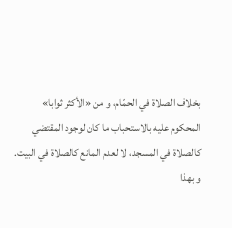بخلاف الصلاة في الحمّام، و من «الأكثر ثوابا» المحكوم عليه بالاستحباب ما كان لوجود المقتضي كالصلاة في المسجد، لا لعدم المانع كالصلاة في البيت.
و بهذا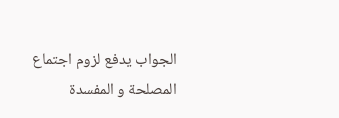الجواب يدفع لزوم اجتماع المصلحة و المفسدة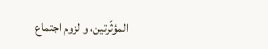المؤثّرتين، و لزوم اجتماع